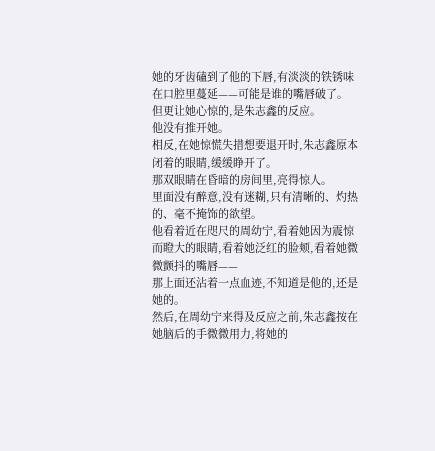她的牙齿磕到了他的下唇,有淡淡的铁锈味在口腔里蔓延——可能是谁的嘴唇破了。
但更让她心惊的,是朱志鑫的反应。
他没有推开她。
相反,在她惊慌失措想要退开时,朱志鑫原本闭着的眼睛,缓缓睁开了。
那双眼睛在昏暗的房间里,亮得惊人。
里面没有醉意,没有迷糊,只有清晰的、灼热的、毫不掩饰的欲望。
他看着近在咫尺的周幼宁,看着她因为震惊而瞪大的眼睛,看着她泛红的脸颊,看着她微微颤抖的嘴唇——
那上面还沾着一点血迹,不知道是他的,还是她的。
然后,在周幼宁来得及反应之前,朱志鑫按在她脑后的手微微用力,将她的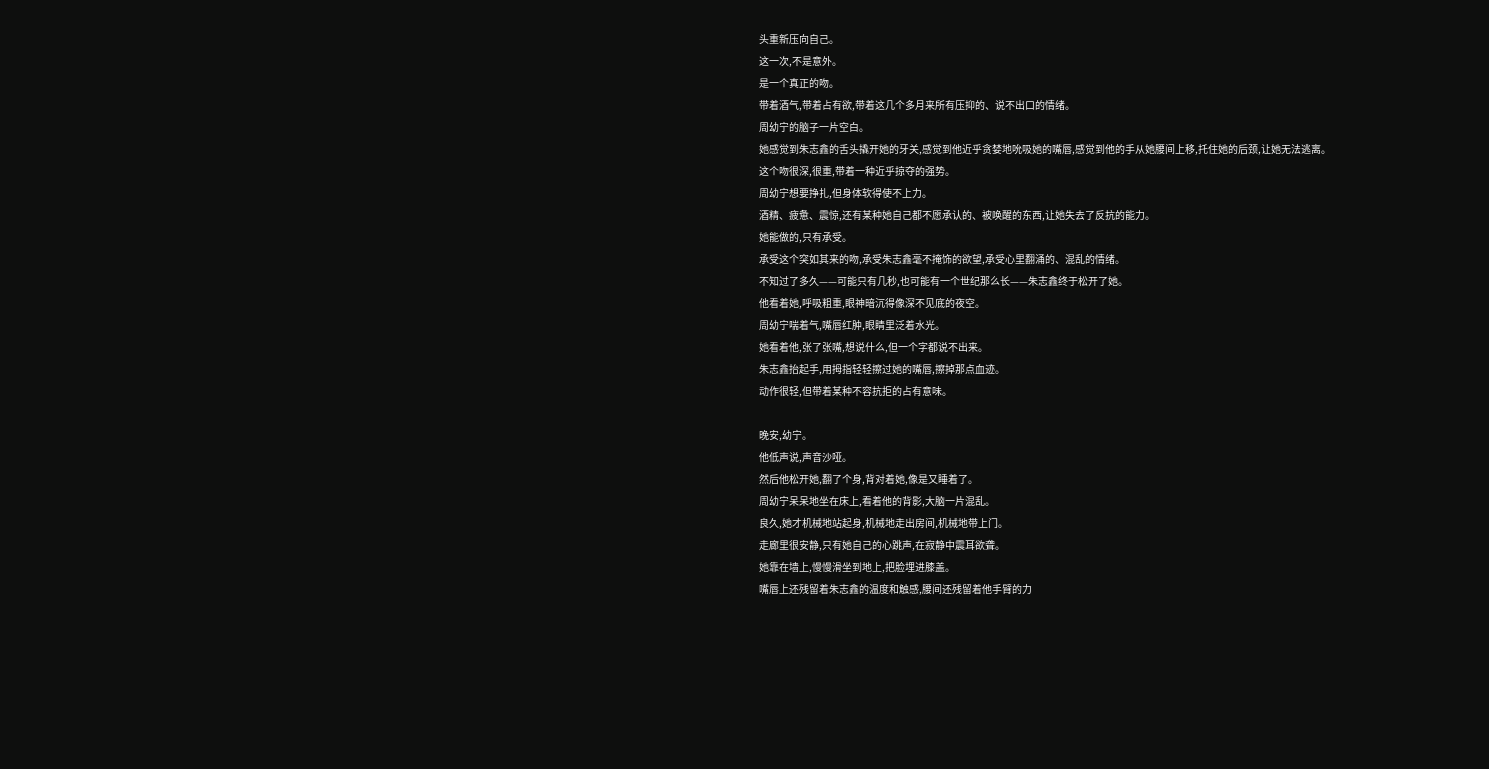头重新压向自己。
这一次,不是意外。
是一个真正的吻。
带着酒气,带着占有欲,带着这几个多月来所有压抑的、说不出口的情绪。
周幼宁的脑子一片空白。
她感觉到朱志鑫的舌头撬开她的牙关,感觉到他近乎贪婪地吮吸她的嘴唇,感觉到他的手从她腰间上移,托住她的后颈,让她无法逃离。
这个吻很深,很重,带着一种近乎掠夺的强势。
周幼宁想要挣扎,但身体软得使不上力。
酒精、疲惫、震惊,还有某种她自己都不愿承认的、被唤醒的东西,让她失去了反抗的能力。
她能做的,只有承受。
承受这个突如其来的吻,承受朱志鑫毫不掩饰的欲望,承受心里翻涌的、混乱的情绪。
不知过了多久——可能只有几秒,也可能有一个世纪那么长——朱志鑫终于松开了她。
他看着她,呼吸粗重,眼神暗沉得像深不见底的夜空。
周幼宁喘着气,嘴唇红肿,眼睛里泛着水光。
她看着他,张了张嘴,想说什么,但一个字都说不出来。
朱志鑫抬起手,用拇指轻轻擦过她的嘴唇,擦掉那点血迹。
动作很轻,但带着某种不容抗拒的占有意味。

晚安,幼宁。
他低声说,声音沙哑。
然后他松开她,翻了个身,背对着她,像是又睡着了。
周幼宁呆呆地坐在床上,看着他的背影,大脑一片混乱。
良久,她才机械地站起身,机械地走出房间,机械地带上门。
走廊里很安静,只有她自己的心跳声,在寂静中震耳欲聋。
她靠在墙上,慢慢滑坐到地上,把脸埋进膝盖。
嘴唇上还残留着朱志鑫的温度和触感,腰间还残留着他手臂的力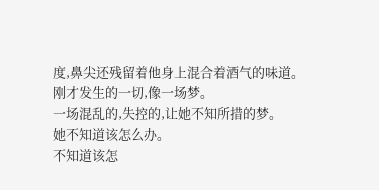度,鼻尖还残留着他身上混合着酒气的味道。
刚才发生的一切,像一场梦。
一场混乱的,失控的,让她不知所措的梦。
她不知道该怎么办。
不知道该怎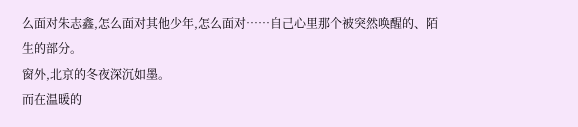么面对朱志鑫,怎么面对其他少年,怎么面对……自己心里那个被突然唤醒的、陌生的部分。
窗外,北京的冬夜深沉如墨。
而在温暖的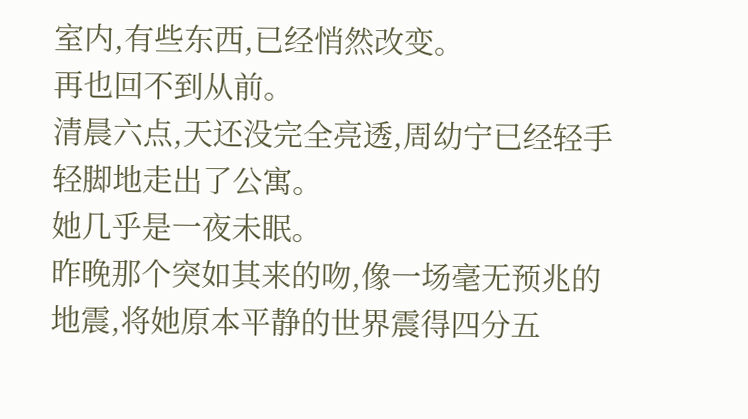室内,有些东西,已经悄然改变。
再也回不到从前。
清晨六点,天还没完全亮透,周幼宁已经轻手轻脚地走出了公寓。
她几乎是一夜未眠。
昨晚那个突如其来的吻,像一场毫无预兆的地震,将她原本平静的世界震得四分五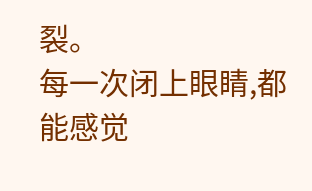裂。
每一次闭上眼睛,都能感觉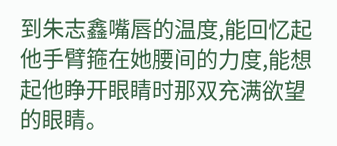到朱志鑫嘴唇的温度,能回忆起他手臂箍在她腰间的力度,能想起他睁开眼睛时那双充满欲望的眼睛。